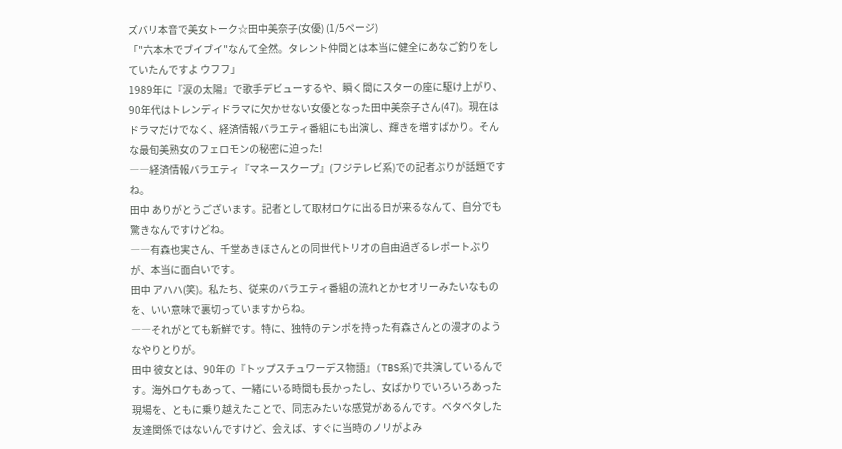ズバリ本音で美女トーク☆田中美奈子(女優) (1/5ページ)
「"六本木でブイブイ"なんて全然。タレント仲間とは本当に健全にあなご釣りをしていたんですよ ウフフ」
1989年に『涙の太陽』で歌手デビューするや、瞬く間にスターの座に駆け上がり、90年代はトレンディドラマに欠かせない女優となった田中美奈子さん(47)。現在はドラマだけでなく、経済情報バラエティ番組にも出演し、輝きを増すばかり。そんな最旬美熟女のフェロモンの秘密に迫った!
――経済情報バラエティ『マネースクープ』(フジテレビ系)での記者ぶりが話題ですね。
田中 ありがとうございます。記者として取材ロケに出る日が来るなんて、自分でも驚きなんですけどね。
――有森也実さん、千堂あきほさんとの同世代トリオの自由過ぎるレポートぶりが、本当に面白いです。
田中 アハハ(笑)。私たち、従来のバラエティ番組の流れとかセオリーみたいなものを、いい意味で裏切っていますからね。
――それがとても新鮮です。特に、独特のテンポを持った有森さんとの漫才のようなやりとりが。
田中 彼女とは、90年の『トップスチュワーデス物語』(TBS系)で共演しているんです。海外ロケもあって、一緒にいる時間も長かったし、女ばかりでいろいろあった現場を、ともに乗り越えたことで、同志みたいな感覚があるんです。ベタベタした友達関係ではないんですけど、会えば、すぐに当時のノリがよみ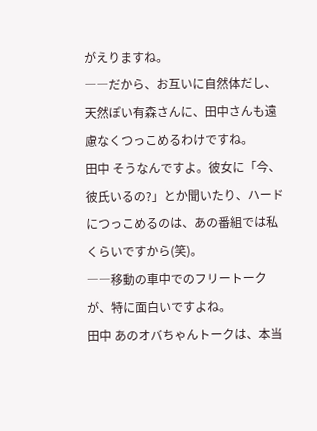がえりますね。
――だから、お互いに自然体だし、天然ぽい有森さんに、田中さんも遠慮なくつっこめるわけですね。
田中 そうなんですよ。彼女に「今、彼氏いるの?」とか聞いたり、ハードにつっこめるのは、あの番組では私くらいですから(笑)。
――移動の車中でのフリートークが、特に面白いですよね。
田中 あのオバちゃんトークは、本当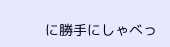に勝手にしゃべっ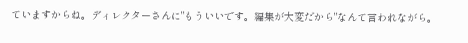ていますからね。ディレクターさんに"もういいです。編集が大変だから"なんて言われながら。